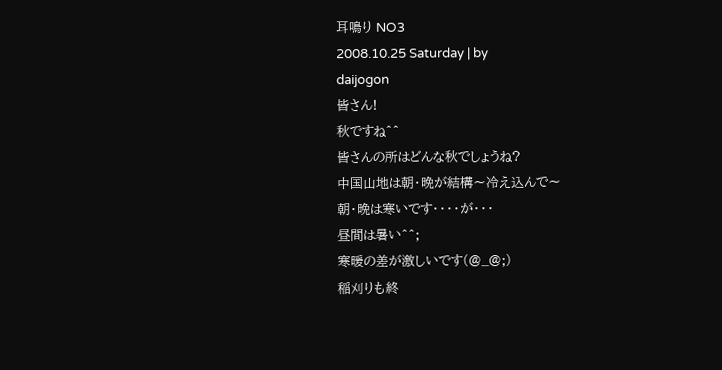耳鳴り NO3
2008.10.25 Saturday | by
daijogon
皆さん!
秋ですね^^
皆さんの所はどんな秋でしょうね?
中国山地は朝・晩が結構〜冷え込んで〜
朝・晩は寒いです・・・・が・・・
昼間は暑い^^;
寒暖の差が激しいです(@_@;)
稲刈りも終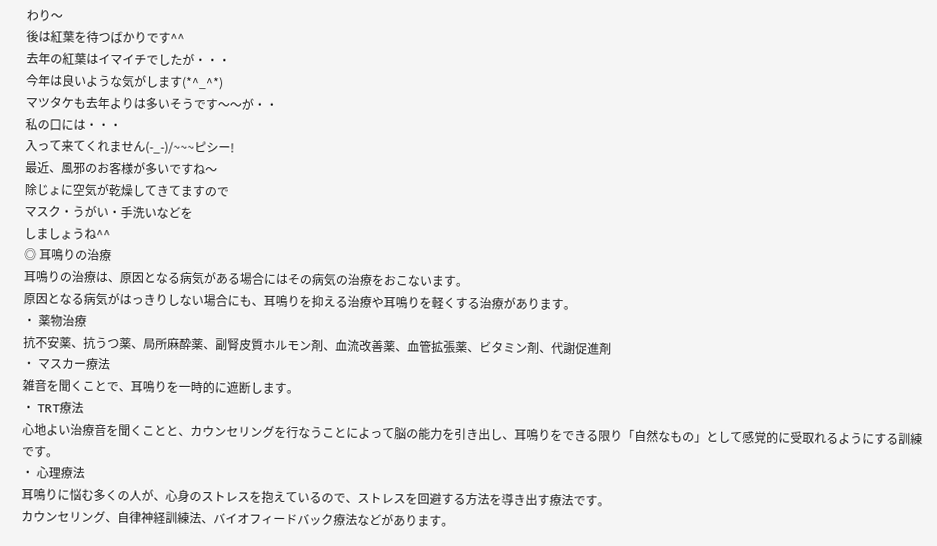わり〜
後は紅葉を待つばかりです^^
去年の紅葉はイマイチでしたが・・・
今年は良いような気がします(*^_^*)
マツタケも去年よりは多いそうです〜〜が・・
私の口には・・・
入って来てくれません(-_-)/~~~ピシー!
最近、風邪のお客様が多いですね〜
除じょに空気が乾燥してきてますので
マスク・うがい・手洗いなどを
しましょうね^^
◎ 耳鳴りの治療
耳鳴りの治療は、原因となる病気がある場合にはその病気の治療をおこないます。
原因となる病気がはっきりしない場合にも、耳鳴りを抑える治療や耳鳴りを軽くする治療があります。
・ 薬物治療
抗不安薬、抗うつ薬、局所麻酔薬、副腎皮質ホルモン剤、血流改善薬、血管拡張薬、ビタミン剤、代謝促進剤
・ マスカー療法
雑音を聞くことで、耳鳴りを一時的に遮断します。
・ TRT療法
心地よい治療音を聞くことと、カウンセリングを行なうことによって脳の能力を引き出し、耳鳴りをできる限り「自然なもの」として感覚的に受取れるようにする訓練です。
・ 心理療法
耳鳴りに悩む多くの人が、心身のストレスを抱えているので、ストレスを回避する方法を導き出す療法です。
カウンセリング、自律神経訓練法、バイオフィードバック療法などがあります。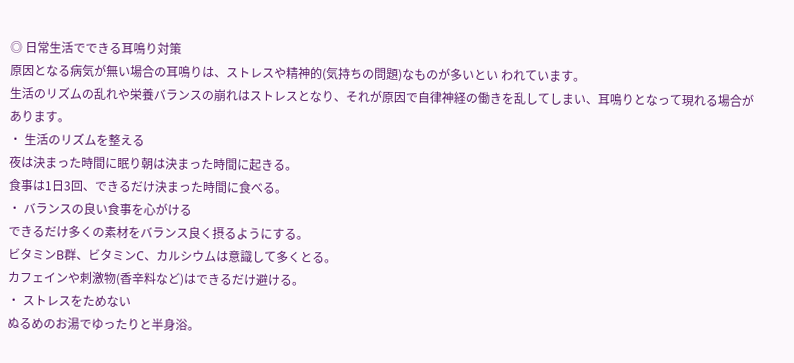◎ 日常生活でできる耳鳴り対策
原因となる病気が無い場合の耳鳴りは、ストレスや精神的(気持ちの問題)なものが多いとい われています。
生活のリズムの乱れや栄養バランスの崩れはストレスとなり、それが原因で自律神経の働きを乱してしまい、耳鳴りとなって現れる場合があります。
・ 生活のリズムを整える
夜は決まった時間に眠り朝は決まった時間に起きる。
食事は1日3回、できるだけ決まった時間に食べる。
・ バランスの良い食事を心がける
できるだけ多くの素材をバランス良く摂るようにする。
ビタミンB群、ビタミンC、カルシウムは意識して多くとる。
カフェインや刺激物(香辛料など)はできるだけ避ける。
・ ストレスをためない
ぬるめのお湯でゆったりと半身浴。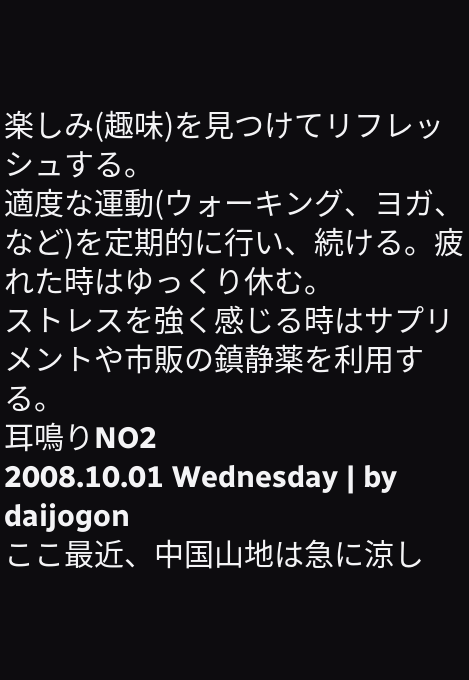楽しみ(趣味)を見つけてリフレッシュする。
適度な運動(ウォーキング、ヨガ、など)を定期的に行い、続ける。疲れた時はゆっくり休む。
ストレスを強く感じる時はサプリメントや市販の鎮静薬を利用する。
耳鳴りNO2
2008.10.01 Wednesday | by
daijogon
ここ最近、中国山地は急に涼し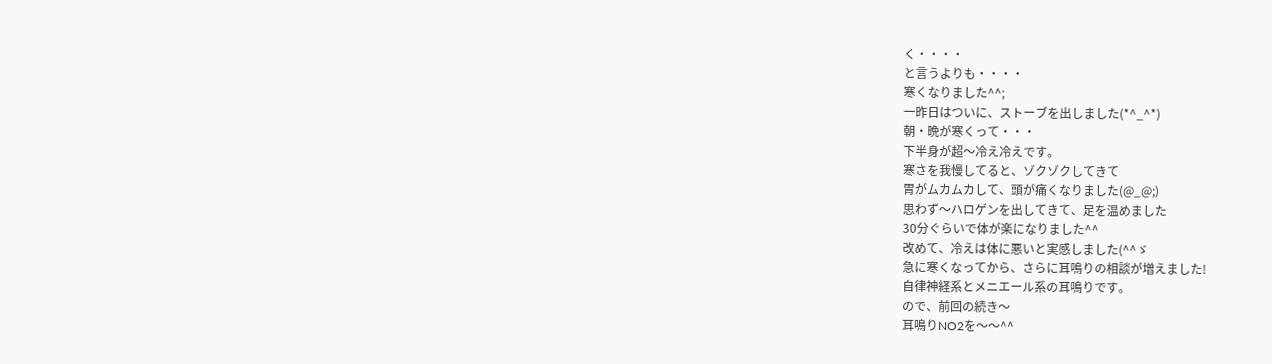く・・・・
と言うよりも・・・・
寒くなりました^^;
一昨日はついに、ストーブを出しました(*^_^*)
朝・晩が寒くって・・・
下半身が超〜冷え冷えです。
寒さを我慢してると、ゾクゾクしてきて
胃がムカムカして、頭が痛くなりました(@_@;)
思わず〜ハロゲンを出してきて、足を温めました
30分ぐらいで体が楽になりました^^
改めて、冷えは体に悪いと実感しました(^^ゞ
急に寒くなってから、さらに耳鳴りの相談が増えました!
自律神経系とメニエール系の耳鳴りです。
ので、前回の続き〜
耳鳴りNO2を〜〜^^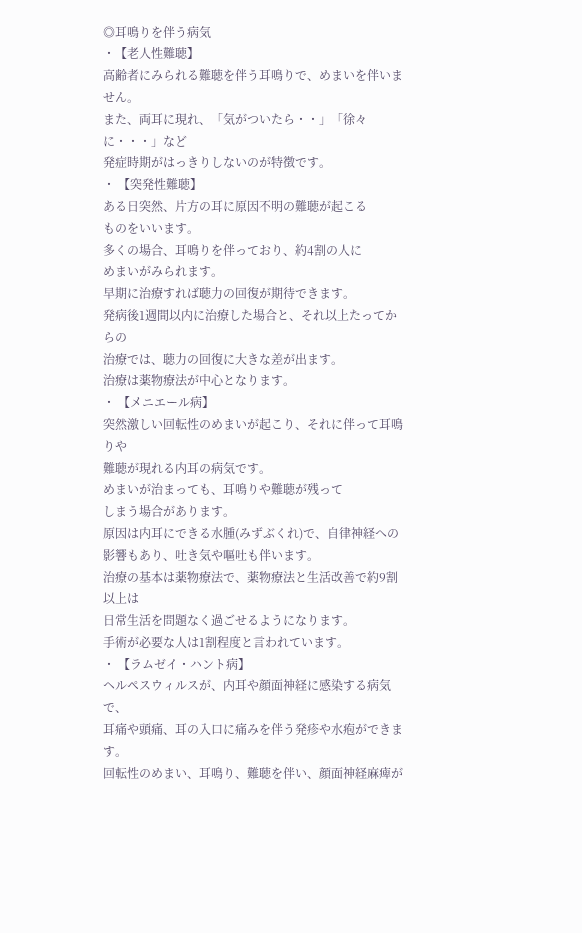◎耳鳴りを伴う病気
・【老人性難聴】
高齢者にみられる難聴を伴う耳鳴りで、めまいを伴いません。
また、両耳に現れ、「気がついたら・・」「徐々に・・・」など
発症時期がはっきりしないのが特徴です。
・ 【突発性難聴】
ある日突然、片方の耳に原因不明の難聴が起こる
ものをいいます。
多くの場合、耳鳴りを伴っており、約4割の人に
めまいがみられます。
早期に治療すれば聴力の回復が期待できます。
発病後1週間以内に治療した場合と、それ以上たってからの
治療では、聴力の回復に大きな差が出ます。
治療は薬物療法が中心となります。
・ 【メニエール病】
突然激しい回転性のめまいが起こり、それに伴って耳鳴りや
難聴が現れる内耳の病気です。
めまいが治まっても、耳鳴りや難聴が残って
しまう場合があります。
原因は内耳にできる水腫(みずぶくれ)で、自律神経への
影響もあり、吐き気や嘔吐も伴います。
治療の基本は薬物療法で、薬物療法と生活改善で約9割以上は
日常生活を問題なく過ごせるようになります。
手術が必要な人は1割程度と言われています。
・ 【ラムゼイ・ハント病】
ヘルペスウィルスが、内耳や顔面神経に感染する病気で、
耳痛や頭痛、耳の入口に痛みを伴う発疹や水疱ができます。
回転性のめまい、耳鳴り、難聴を伴い、顔面神経麻痺が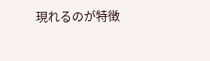現れるのが特徴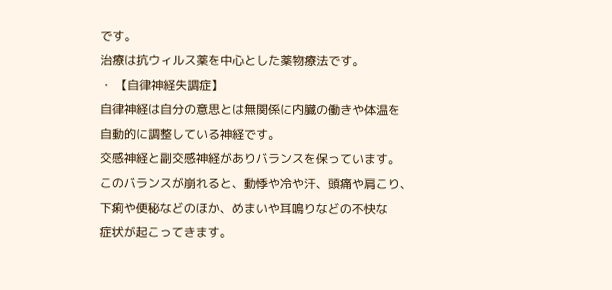です。
治療は抗ウィルス薬を中心とした薬物療法です。
・ 【自律神経失調症】
自律神経は自分の意思とは無関係に内臓の働きや体温を
自動的に調整している神経です。
交感神経と副交感神経がありバランスを保っています。
このバランスが崩れると、動悸や冷や汗、頭痛や肩こり、
下痢や便秘などのほか、めまいや耳鳴りなどの不快な
症状が起こってきます。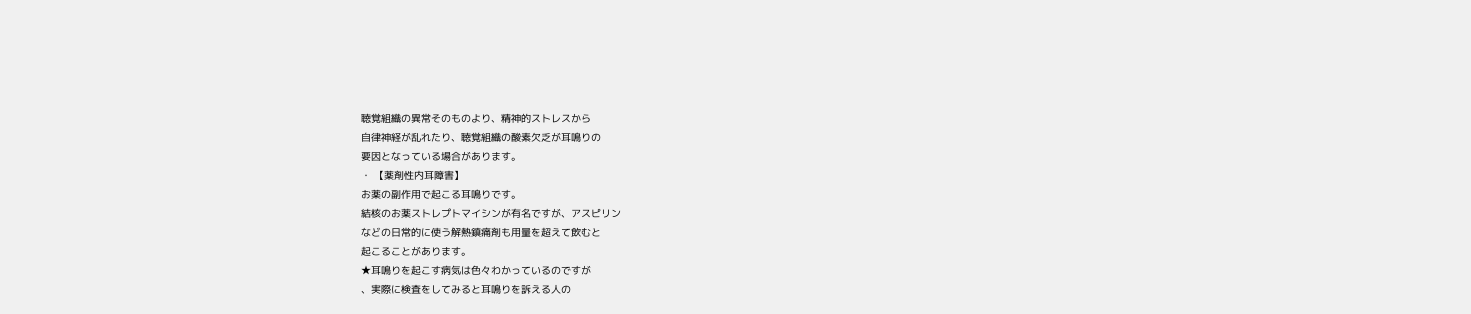聴覚組織の異常そのものより、精神的ストレスから
自律神経が乱れたり、聴覚組織の酸素欠乏が耳鳴りの
要因となっている場合があります。
・ 【薬剤性内耳障害】
お薬の副作用で起こる耳鳴りです。
結核のお薬ストレプトマイシンが有名ですが、アスピリン
などの日常的に使う解熱鎮痛剤も用量を超えて飲むと
起こることがあります。
★耳鳴りを起こす病気は色々わかっているのですが
、実際に検査をしてみると耳鳴りを訴える人の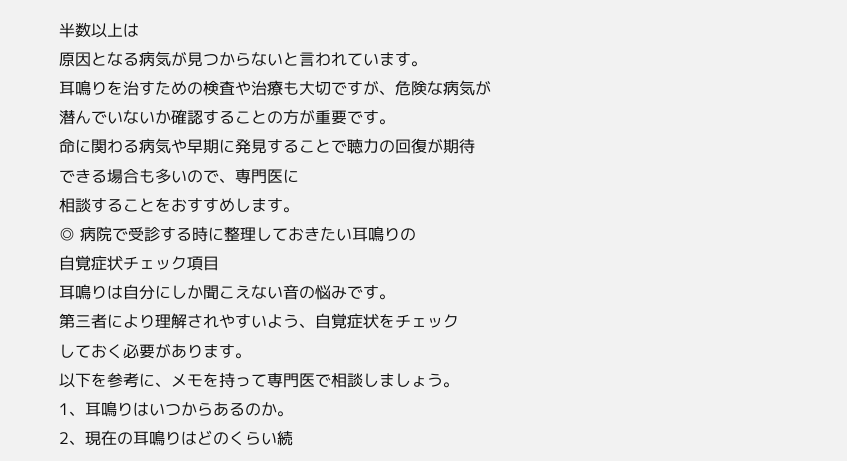半数以上は
原因となる病気が見つからないと言われています。
耳鳴りを治すための検査や治療も大切ですが、危険な病気が
潜んでいないか確認することの方が重要です。
命に関わる病気や早期に発見することで聴力の回復が期待
できる場合も多いので、専門医に
相談することをおすすめします。
◎ 病院で受診する時に整理しておきたい耳鳴りの
自覚症状チェック項目
耳鳴りは自分にしか聞こえない音の悩みです。
第三者により理解されやすいよう、自覚症状をチェック
しておく必要があります。
以下を参考に、メモを持って専門医で相談しましょう。
1、耳鳴りはいつからあるのか。
2、現在の耳鳴りはどのくらい続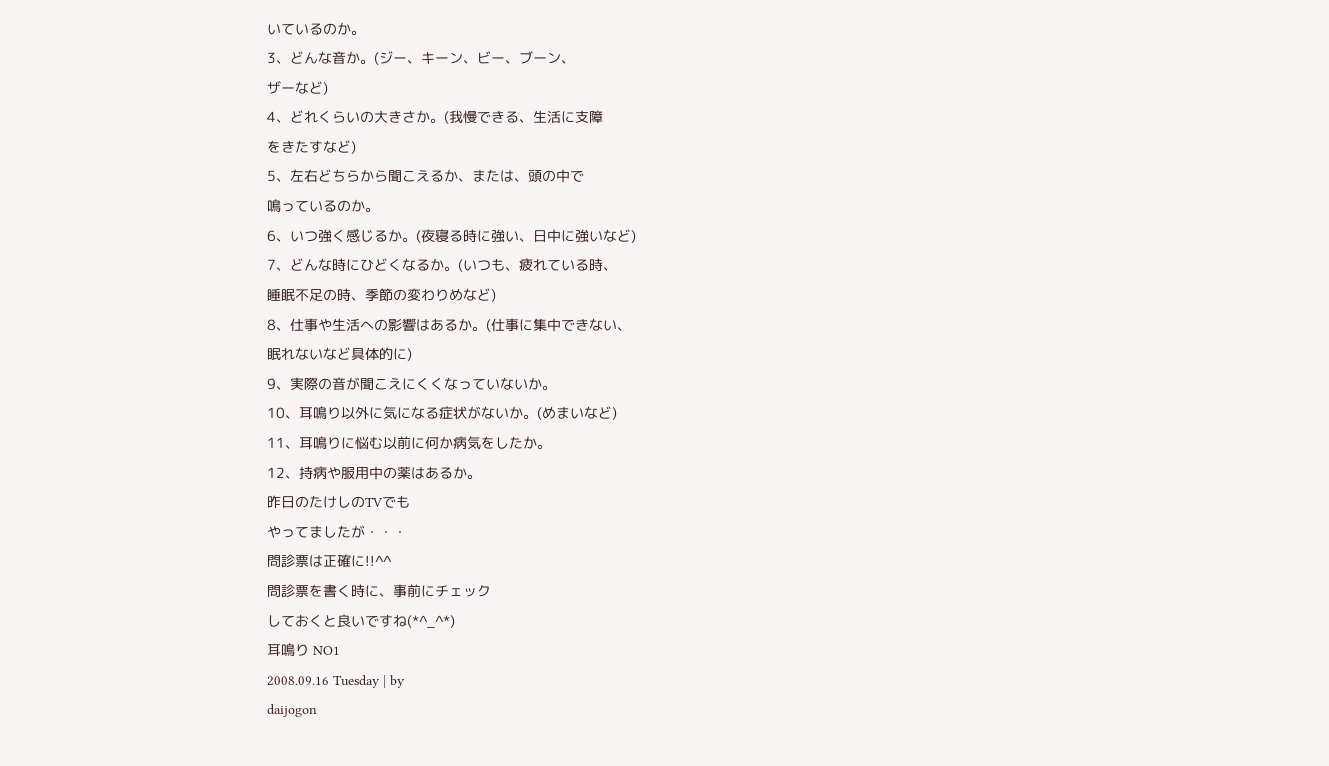いているのか。
3、どんな音か。(ジー、キーン、ビー、ブーン、
ザーなど)
4、どれくらいの大きさか。(我慢できる、生活に支障
をきたすなど)
5、左右どちらから聞こえるか、または、頭の中で
鳴っているのか。
6、いつ強く感じるか。(夜寝る時に強い、日中に強いなど)
7、どんな時にひどくなるか。(いつも、疲れている時、
睡眠不足の時、季節の変わりめなど)
8、仕事や生活への影響はあるか。(仕事に集中できない、
眠れないなど具体的に)
9、実際の音が聞こえにくくなっていないか。
10、耳鳴り以外に気になる症状がないか。(めまいなど)
11、耳鳴りに悩む以前に何か病気をしたか。
12、持病や服用中の薬はあるか。
昨日のたけしのTVでも
やってましたが・・・
問診票は正確に!!^^
問診票を書く時に、事前にチェック
しておくと良いですね(*^_^*)
耳鳴り NO1
2008.09.16 Tuesday | by
daijogon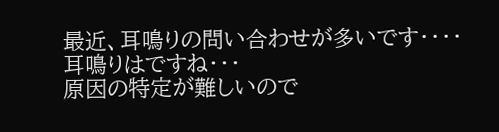最近、耳鳴りの問い合わせが多いです・・・・
耳鳴りはですね・・・
原因の特定が難しいので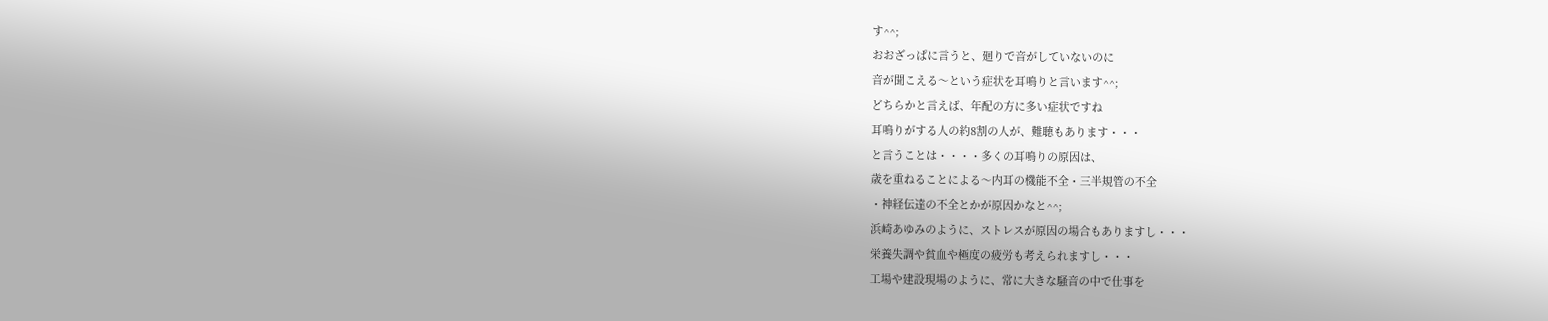す^^;
おおざっぱに言うと、廻りで音がしていないのに
音が聞こえる〜という症状を耳鳴りと言います^^;
どちらかと言えば、年配の方に多い症状ですね
耳鳴りがする人の約8割の人が、難聴もあります・・・
と言うことは・・・・多くの耳鳴りの原因は、
歳を重ねることによる〜内耳の機能不全・三半規管の不全
・神経伝達の不全とかが原因かなと^^;
浜崎あゆみのように、ストレスが原因の場合もありますし・・・
栄養失調や貧血や極度の疲労も考えられますし・・・
工場や建設現場のように、常に大きな騒音の中で仕事を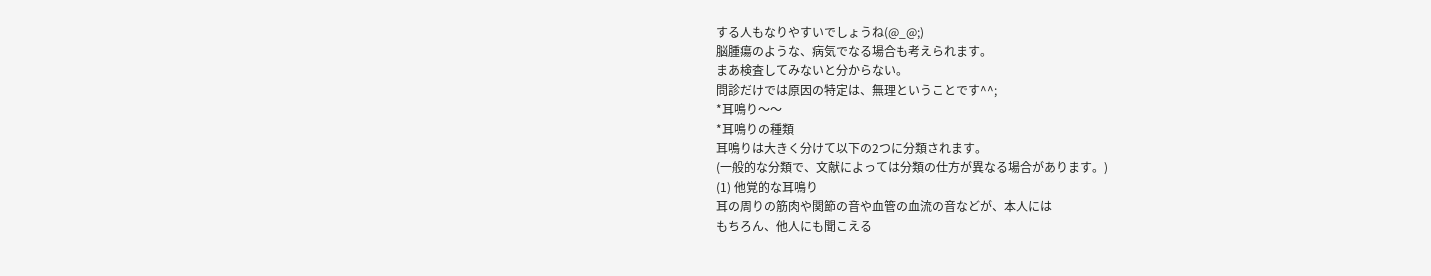する人もなりやすいでしょうね(@_@;)
脳腫瘍のような、病気でなる場合も考えられます。
まあ検査してみないと分からない。
問診だけでは原因の特定は、無理ということです^^;
*耳鳴り〜〜
*耳鳴りの種類
耳鳴りは大きく分けて以下の2つに分類されます。
(一般的な分類で、文献によっては分類の仕方が異なる場合があります。)
(1) 他覚的な耳鳴り
耳の周りの筋肉や関節の音や血管の血流の音などが、本人には
もちろん、他人にも聞こえる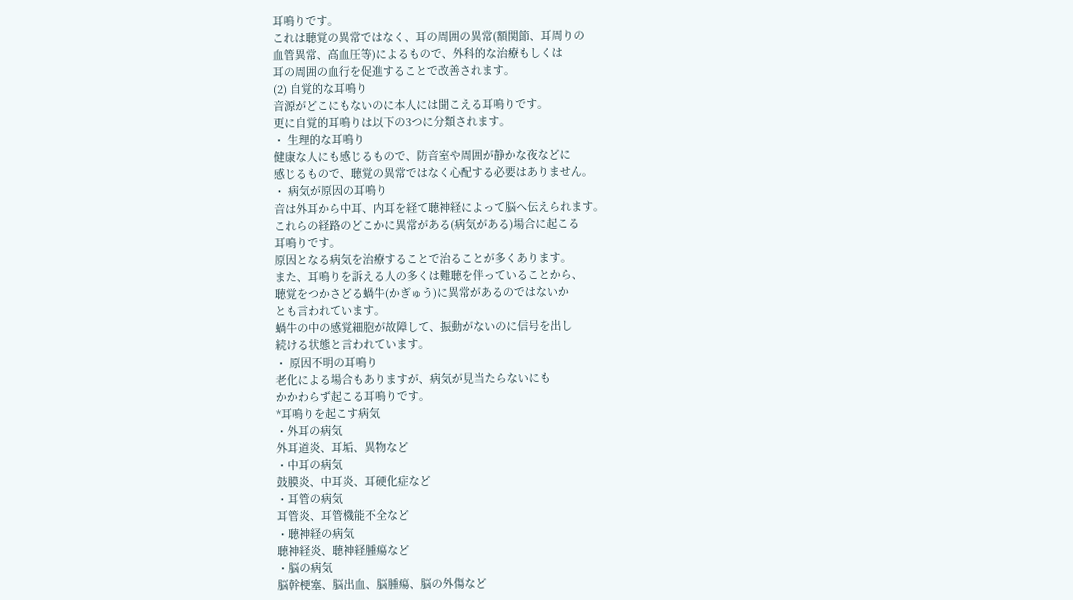耳鳴りです。
これは聴覚の異常ではなく、耳の周囲の異常(額関節、耳周りの
血管異常、高血圧等)によるもので、外科的な治療もしくは
耳の周囲の血行を促進することで改善されます。
(2) 自覚的な耳鳴り
音源がどこにもないのに本人には聞こえる耳鳴りです。
更に自覚的耳鳴りは以下の3つに分類されます。
・ 生理的な耳鳴り
健康な人にも感じるもので、防音室や周囲が静かな夜などに
感じるもので、聴覚の異常ではなく心配する必要はありません。
・ 病気が原因の耳鳴り
音は外耳から中耳、内耳を経て聴神経によって脳へ伝えられます。
これらの経路のどこかに異常がある(病気がある)場合に起こる
耳鳴りです。
原因となる病気を治療することで治ることが多くあります。
また、耳鳴りを訴える人の多くは難聴を伴っていることから、
聴覚をつかさどる蝸牛(かぎゅう)に異常があるのではないか
とも言われています。
蝸牛の中の感覚細胞が故障して、振動がないのに信号を出し
続ける状態と言われています。
・ 原因不明の耳鳴り
老化による場合もありますが、病気が見当たらないにも
かかわらず起こる耳鳴りです。
*耳鳴りを起こす病気
・外耳の病気
外耳道炎、耳垢、異物など
・中耳の病気
鼓膜炎、中耳炎、耳硬化症など
・耳管の病気
耳管炎、耳管機能不全など
・聴神経の病気
聴神経炎、聴神経腫瘍など
・脳の病気
脳幹梗塞、脳出血、脳腫瘍、脳の外傷など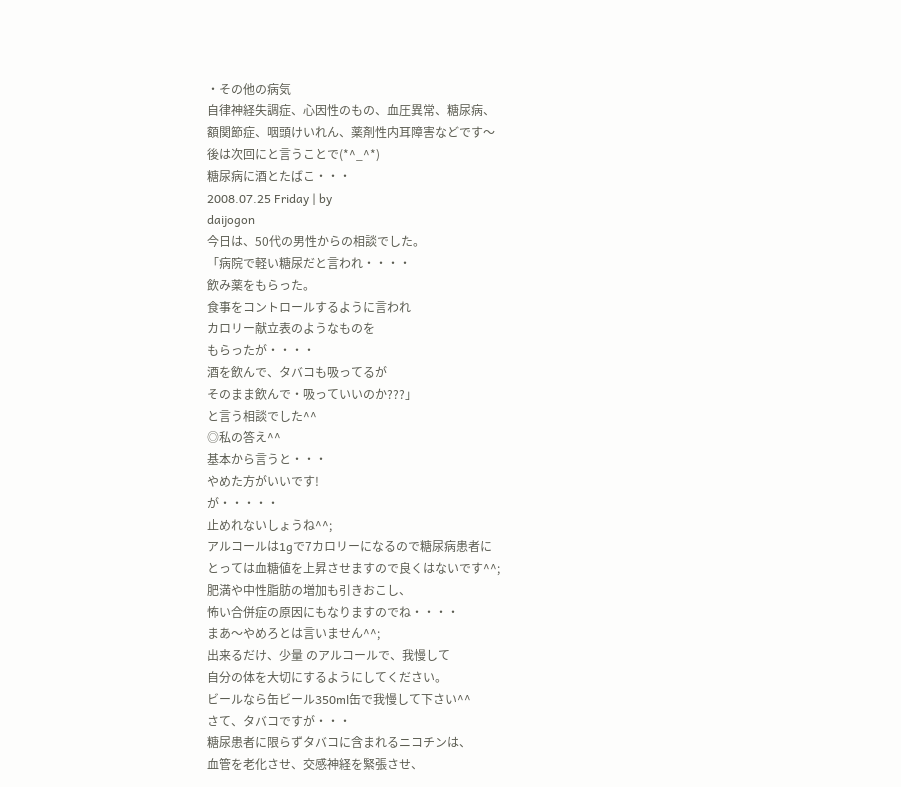・その他の病気
自律神経失調症、心因性のもの、血圧異常、糖尿病、
額関節症、咽頭けいれん、薬剤性内耳障害などです〜
後は次回にと言うことで(*^_^*)
糖尿病に酒とたばこ・・・
2008.07.25 Friday | by
daijogon
今日は、50代の男性からの相談でした。
「病院で軽い糖尿だと言われ・・・・
飲み薬をもらった。
食事をコントロールするように言われ
カロリー献立表のようなものを
もらったが・・・・
酒を飲んで、タバコも吸ってるが
そのまま飲んで・吸っていいのか???」
と言う相談でした^^
◎私の答え^^
基本から言うと・・・
やめた方がいいです!
が・・・・・
止めれないしょうね^^;
アルコールは1gで7カロリーになるので糖尿病患者に
とっては血糖値を上昇させますので良くはないです^^;
肥満や中性脂肪の増加も引きおこし、
怖い合併症の原因にもなりますのでね・・・・
まあ〜やめろとは言いません^^;
出来るだけ、少量 のアルコールで、我慢して
自分の体を大切にするようにしてください。
ビールなら缶ビール350ml缶で我慢して下さい^^
さて、タバコですが・・・
糖尿患者に限らずタバコに含まれるニコチンは、
血管を老化させ、交感神経を緊張させ、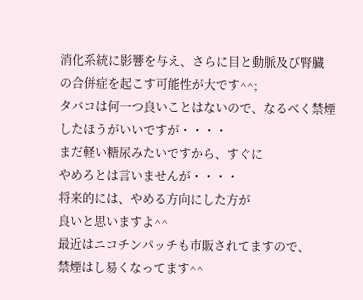消化系統に影響を与え、さらに目と動脈及び腎臓
の合併症を起こす可能性が大です^^;
タバコは何一つ良いことはないので、なるべく禁煙
したほうがいいですが・・・・
まだ軽い糖尿みたいですから、すぐに
やめろとは言いませんが・・・・
将来的には、やめる方向にした方が
良いと思いますよ^^
最近はニコチンパッチも市販されてますので、
禁煙はし易くなってます^^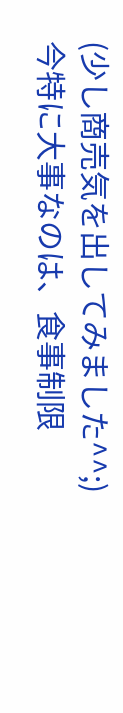(少し商売気を出してみました^^;)
今特に大事なのは、食事制限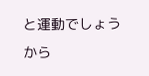と運動でしょうから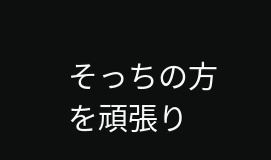そっちの方を頑張り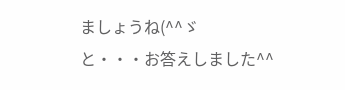ましょうね(^^ゞ
と・・・お答えしました^^